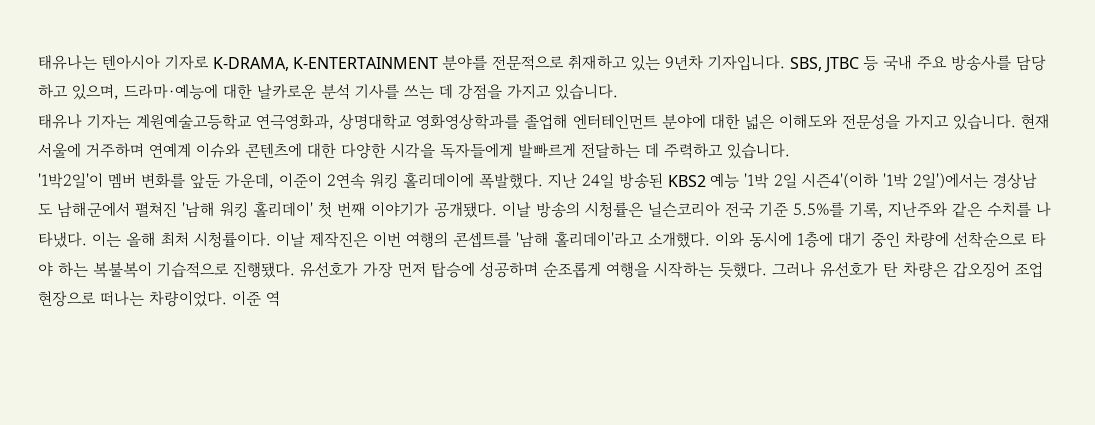태유나는 텐아시아 기자로 K-DRAMA, K-ENTERTAINMENT 분야를 전문적으로 취재하고 있는 9년차 기자입니다. SBS, JTBC 등 국내 주요 방송사를 담당하고 있으며, 드라마·예능에 대한 날카로운 분석 기사를 쓰는 데 강점을 가지고 있습니다.
태유나 기자는 계원예술고등학교 연극영화과, 상명대학교 영화영상학과를 졸업해 엔터테인먼트 분야에 대한 넓은 이해도와 전문성을 가지고 있습니다. 현재 서울에 거주하며 연예계 이슈와 콘텐츠에 대한 다양한 시각을 독자들에게 발빠르게 전달하는 데 주력하고 있습니다.
'1박2일'이 멤버 변화를 앞둔 가운데, 이준이 2연속 워킹 홀리데이에 폭발했다. 지난 24일 방송된 KBS2 예능 '1박 2일 시즌4'(이하 '1박 2일')에서는 경상남도 남해군에서 펼쳐진 '남해 워킹 홀리데이' 첫 번째 이야기가 공개됐다. 이날 방송의 시청률은 닐슨코리아 전국 기준 5.5%를 기록, 지난주와 같은 수치를 나타냈다. 이는 올해 최처 시청률이다. 이날 제작진은 이번 여행의 콘셉트를 '남해 홀리데이'라고 소개했다. 이와 동시에 1층에 대기 중인 차량에 선착순으로 타야 하는 복불복이 기습적으로 진행됐다. 유선호가 가장 먼저 탑승에 성공하며 순조롭게 여행을 시작하는 듯했다. 그러나 유선호가 탄 차량은 갑오징어 조업 현장으로 떠나는 차량이었다. 이준 역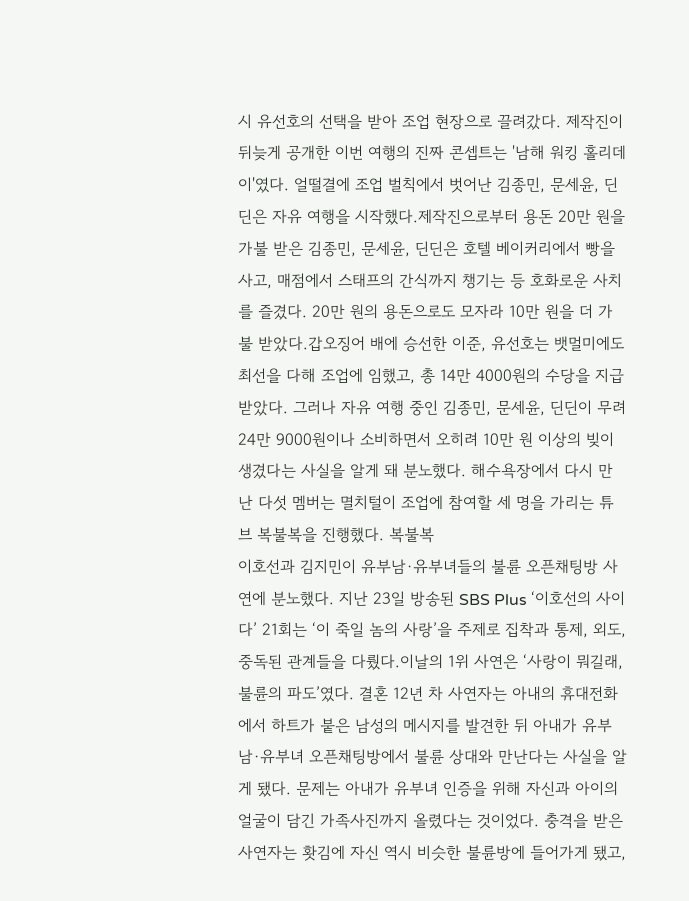시 유선호의 선택을 받아 조업 현장으로 끌려갔다. 제작진이 뒤늦게 공개한 이번 여행의 진짜 콘셉트는 '남해 워킹 홀리데이'였다. 얼떨결에 조업 벌칙에서 벗어난 김종민, 문세윤, 딘딘은 자유 여행을 시작했다.제작진으로부터 용돈 20만 원을 가불 받은 김종민, 문세윤, 딘딘은 호텔 베이커리에서 빵을 사고, 매점에서 스태프의 간식까지 챙기는 등 호화로운 사치를 즐겼다. 20만 원의 용돈으로도 모자라 10만 원을 더 가불 받았다.갑오징어 배에 승선한 이준, 유선호는 뱃멀미에도 최선을 다해 조업에 임했고, 총 14만 4000원의 수당을 지급받았다. 그러나 자유 여행 중인 김종민, 문세윤, 딘딘이 무려 24만 9000원이나 소비하면서 오히려 10만 원 이상의 빚이 생겼다는 사실을 알게 돼 분노했다. 해수욕장에서 다시 만난 다섯 멤버는 멸치털이 조업에 참여할 세 명을 가리는 튜브 복불복을 진행했다. 복불복
이호선과 김지민이 유부남·유부녀들의 불륜 오픈채팅방 사연에 분노했다. 지난 23일 방송된 SBS Plus ‘이호선의 사이다’ 21회는 ‘이 죽일 놈의 사랑’을 주제로 집착과 통제, 외도, 중독된 관계들을 다뤘다.이날의 1위 사연은 ‘사랑이 뭐길래, 불륜의 파도’였다. 결혼 12년 차 사연자는 아내의 휴대전화에서 하트가 붙은 남성의 메시지를 발견한 뒤 아내가 유부남·유부녀 오픈채팅방에서 불륜 상대와 만난다는 사실을 알게 됐다. 문제는 아내가 유부녀 인증을 위해 자신과 아이의 얼굴이 담긴 가족사진까지 올렸다는 것이었다. 충격을 받은 사연자는 홧김에 자신 역시 비슷한 불륜방에 들어가게 됐고,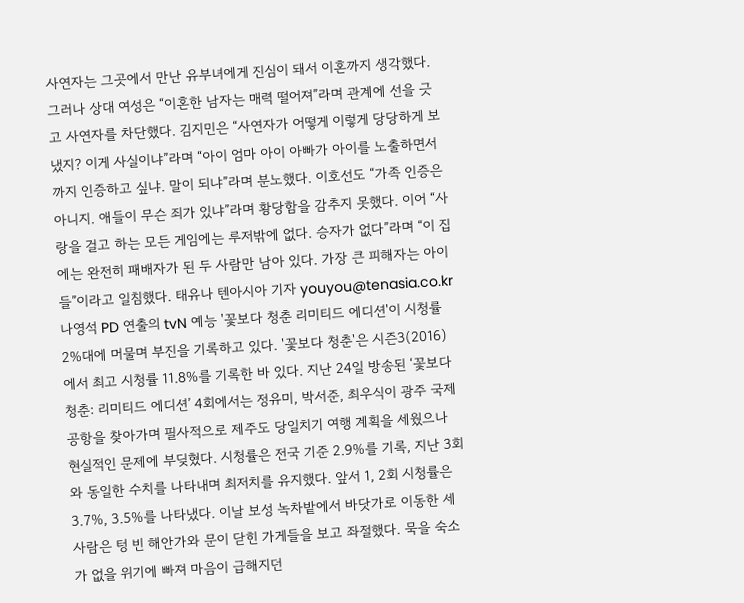사연자는 그곳에서 만난 유부녀에게 진심이 돼서 이혼까지 생각했다. 그러나 상대 여성은 “이혼한 남자는 매력 떨어져”라며 관계에 선을 긋고 사연자를 차단했다. 김지민은 “사연자가 어떻게 이렇게 당당하게 보냈지? 이게 사실이냐”라며 “아이 엄마 아이 아빠가 아이를 노출하면서까지 인증하고 싶냐. 말이 되냐”라며 분노했다. 이호선도 “가족 인증은 아니지. 애들이 무슨 죄가 있냐”라며 황당함을 감추지 못했다. 이어 “사랑을 걸고 하는 모든 게임에는 루저밖에 없다. 승자가 없다”라며 “이 집에는 완전히 패배자가 된 두 사람만 남아 있다. 가장 큰 피해자는 아이들”이라고 일침했다. 태유나 텐아시아 기자 youyou@tenasia.co.kr
나영석 PD 연출의 tvN 예능 '꽃보다 청춘 리미티드 에디션'이 시청률 2%대에 머물며 부진을 기록하고 있다. '꽃보다 청춘'은 시즌3(2016)에서 최고 시청률 11.8%를 기록한 바 있다. 지난 24일 방송된 ‘꽃보다 청춘: 리미티드 에디션’ 4회에서는 정유미, 박서준, 최우식이 광주 국제 공항을 찾아가며 필사적으로 제주도 당일치기 여행 계획을 세웠으나 현실적인 문제에 부딪혔다. 시청률은 전국 기준 2.9%를 기록, 지난 3회와 동일한 수치를 나타내며 최저치를 유지했다. 앞서 1, 2회 시청률은 3.7%, 3.5%를 나타냈다. 이날 보성 녹차밭에서 바닷가로 이동한 세 사람은 텅 빈 해안가와 문이 닫힌 가게들을 보고 좌절했다. 묵을 숙소가 없을 위기에 빠져 마음이 급해지던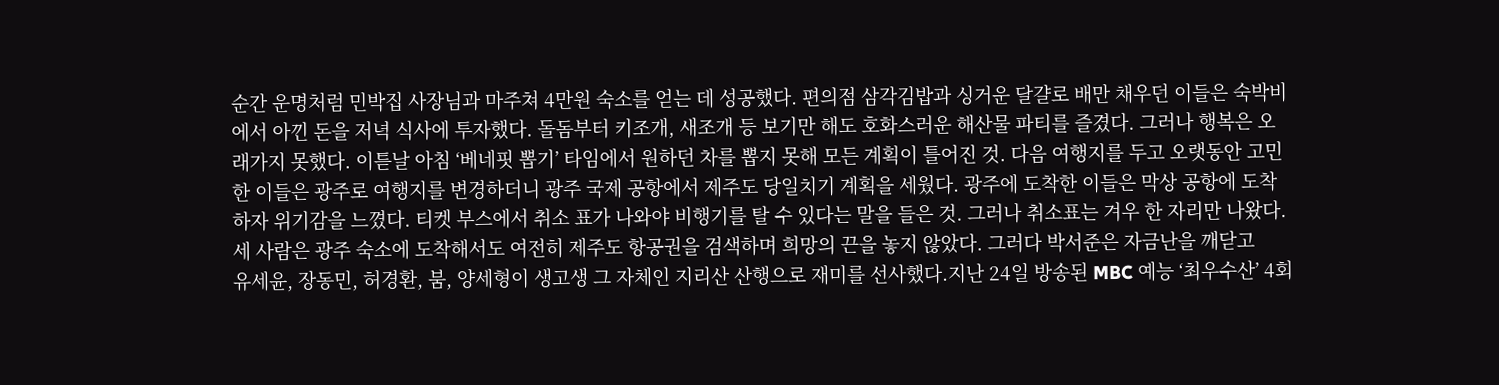순간 운명처럼 민박집 사장님과 마주쳐 4만원 숙소를 얻는 데 성공했다. 편의점 삼각김밥과 싱거운 달걀로 배만 채우던 이들은 숙박비에서 아낀 돈을 저녁 식사에 투자했다. 돌돔부터 키조개, 새조개 등 보기만 해도 호화스러운 해산물 파티를 즐겼다. 그러나 행복은 오래가지 못했다. 이튿날 아침 ‘베네핏 뽑기’ 타임에서 원하던 차를 뽑지 못해 모든 계획이 틀어진 것. 다음 여행지를 두고 오랫동안 고민한 이들은 광주로 여행지를 변경하더니 광주 국제 공항에서 제주도 당일치기 계획을 세웠다. 광주에 도착한 이들은 막상 공항에 도착하자 위기감을 느꼈다. 티켓 부스에서 취소 표가 나와야 비행기를 탈 수 있다는 말을 들은 것. 그러나 취소표는 겨우 한 자리만 나왔다. 세 사람은 광주 숙소에 도착해서도 여전히 제주도 항공권을 검색하며 희망의 끈을 놓지 않았다. 그러다 박서준은 자금난을 깨닫고
유세윤, 장동민, 허경환, 붐, 양세형이 생고생 그 자체인 지리산 산행으로 재미를 선사했다.지난 24일 방송된 MBC 예능 ‘최우수산’ 4회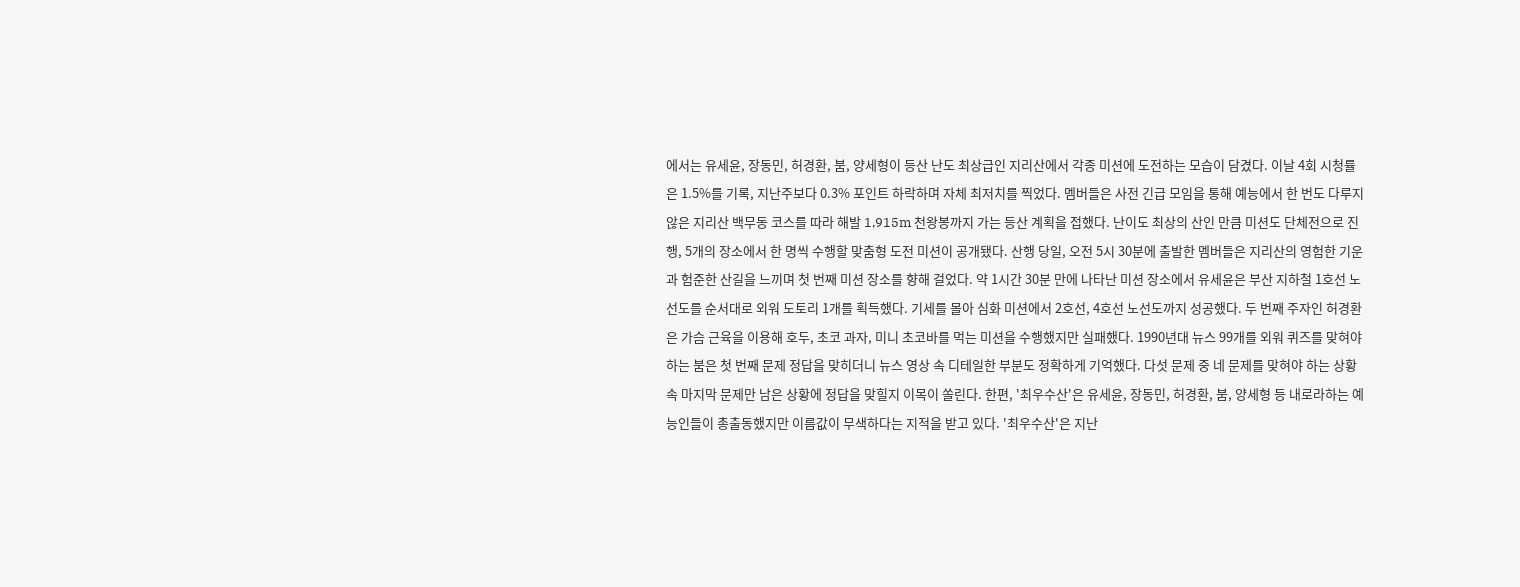에서는 유세윤, 장동민, 허경환, 붐, 양세형이 등산 난도 최상급인 지리산에서 각종 미션에 도전하는 모습이 담겼다. 이날 4회 시청률은 1.5%를 기록, 지난주보다 0.3% 포인트 하락하며 자체 최저치를 찍었다. 멤버들은 사전 긴급 모임을 통해 예능에서 한 번도 다루지 않은 지리산 백무동 코스를 따라 해발 1,915m 천왕봉까지 가는 등산 계획을 접했다. 난이도 최상의 산인 만큼 미션도 단체전으로 진행, 5개의 장소에서 한 명씩 수행할 맞춤형 도전 미션이 공개됐다. 산행 당일, 오전 5시 30분에 출발한 멤버들은 지리산의 영험한 기운과 험준한 산길을 느끼며 첫 번째 미션 장소를 향해 걸었다. 약 1시간 30분 만에 나타난 미션 장소에서 유세윤은 부산 지하철 1호선 노선도를 순서대로 외워 도토리 1개를 획득했다. 기세를 몰아 심화 미션에서 2호선, 4호선 노선도까지 성공했다. 두 번째 주자인 허경환은 가슴 근육을 이용해 호두, 초코 과자, 미니 초코바를 먹는 미션을 수행했지만 실패했다. 1990년대 뉴스 99개를 외워 퀴즈를 맞혀야 하는 붐은 첫 번째 문제 정답을 맞히더니 뉴스 영상 속 디테일한 부분도 정확하게 기억했다. 다섯 문제 중 네 문제를 맞혀야 하는 상황 속 마지막 문제만 남은 상황에 정답을 맞힐지 이목이 쏠린다. 한편, '최우수산'은 유세윤, 장동민, 허경환, 붐, 양세형 등 내로라하는 예능인들이 총출동했지만 이름값이 무색하다는 지적을 받고 있다. '최우수산'은 지난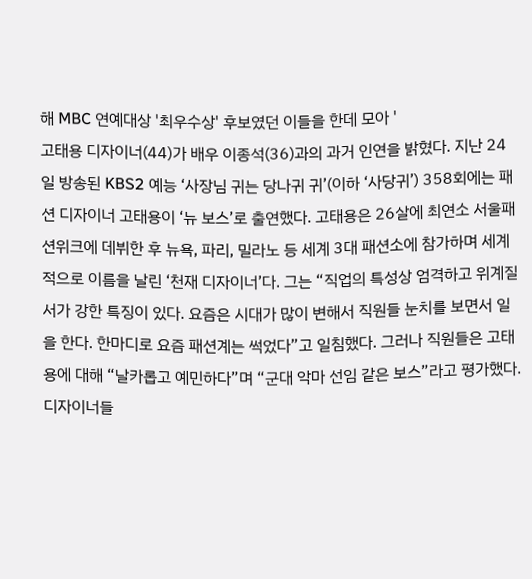해 MBC 연예대상 '최우수상' 후보였던 이들을 한데 모아 '
고태용 디자이너(44)가 배우 이종석(36)과의 과거 인연을 밝혔다. 지난 24일 방송된 KBS2 예능 ‘사장님 귀는 당나귀 귀’(이하 ‘사당귀’) 358회에는 패션 디자이너 고태용이 ‘뉴 보스’로 출연했다. 고태용은 26살에 최연소 서울패션위크에 데뷔한 후 뉴욕, 파리, 밀라노 등 세계 3대 패션소에 참가하며 세계적으로 이름을 날린 ‘천재 디자이너’다. 그는 “직업의 특성상 엄격하고 위계질서가 강한 특징이 있다. 요즘은 시대가 많이 변해서 직원들 눈치를 보면서 일을 한다. 한마디로 요즘 패션계는 썩었다”고 일침했다. 그러나 직원들은 고태용에 대해 “날카롭고 예민하다”며 “군대 악마 선임 같은 보스”라고 평가했다. 디자이너들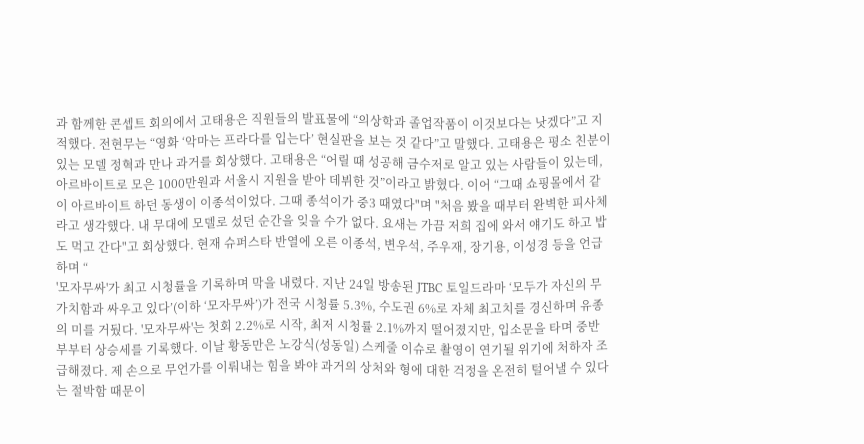과 함께한 콘셉트 회의에서 고태용은 직원들의 발표물에 “의상학과 졸업작품이 이것보다는 낫겠다”고 지적했다. 전현무는 “영화 ‘악마는 프라다를 입는다’ 현실판을 보는 것 같다”고 말했다. 고태용은 평소 친분이 있는 모델 정혁과 만나 과거를 회상했다. 고태용은 “어릴 때 성공해 금수저로 알고 있는 사람들이 있는데, 아르바이트로 모은 1000만원과 서울시 지원을 받아 데뷔한 것”이라고 밝혔다. 이어 “그때 쇼핑몰에서 같이 아르바이트 하던 동생이 이종석이었다. 그때 종석이가 중3 때였다"며 "처음 봤을 때부터 완벽한 피사체라고 생각했다. 내 무대에 모델로 섰던 순간을 잊을 수가 없다. 요새는 가끔 저희 집에 와서 얘기도 하고 밥도 먹고 간다"고 회상했다. 현재 슈퍼스타 반열에 오른 이종석, 변우석, 주우재, 장기용, 이성경 등을 언급하며 “
'모자무싸'가 최고 시청률을 기록하며 막을 내렸다. 지난 24일 방송된 JTBC 토일드라마 ‘모두가 자신의 무가치함과 싸우고 있다’(이하 ‘모자무싸’)가 전국 시청률 5.3%, 수도권 6%로 자체 최고치를 경신하며 유종의 미를 거뒀다. '모자무싸'는 첫회 2.2%로 시작, 최저 시청률 2.1%까지 떨어졌지만, 입소문을 타며 중반부부터 상승세를 기록했다. 이날 황동만은 노강식(성동일) 스케줄 이슈로 촬영이 연기될 위기에 처하자 조급해졌다. 제 손으로 무언가를 이뤄내는 힘을 봐야 과거의 상처와 형에 대한 걱정을 온전히 털어낼 수 있다는 절박함 때문이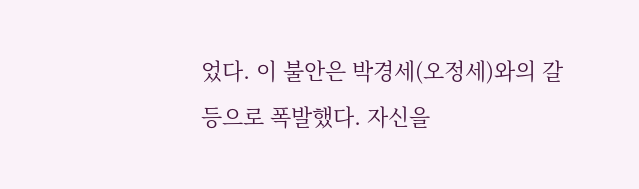었다. 이 불안은 박경세(오정세)와의 갈등으로 폭발했다. 자신을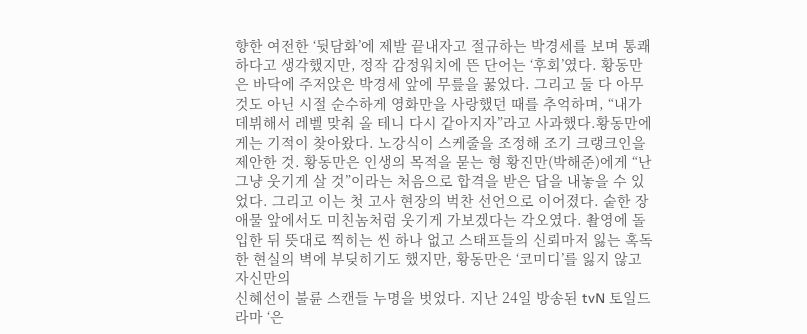향한 여전한 ‘뒷담화’에 제발 끝내자고 절규하는 박경세를 보며 통쾌하다고 생각했지만, 정작 감정워치에 뜬 단어는 ‘후회’였다. 황동만은 바닥에 주저앉은 박경세 앞에 무릎을 꿇었다. 그리고 둘 다 아무것도 아닌 시절 순수하게 영화만을 사랑했던 때를 추억하며, “내가 데뷔해서 레벨 맞춰 올 테니 다시 같아지자”라고 사과했다.황동만에게는 기적이 찾아왔다. 노강식이 스케줄을 조정해 조기 크랭크인을 제안한 것. 황동만은 인생의 목적을 묻는 형 황진만(박해준)에게 “난 그냥 웃기게 살 것”이라는 처음으로 합격을 받은 답을 내놓을 수 있었다. 그리고 이는 첫 고사 현장의 벅찬 선언으로 이어졌다. 숱한 장애물 앞에서도 미친놈처럼 웃기게 가보겠다는 각오였다. 촬영에 돌입한 뒤 뜻대로 찍히는 씬 하나 없고 스태프들의 신뢰마저 잃는 혹독한 현실의 벽에 부딪히기도 했지만, 황동만은 ‘코미디’를 잃지 않고 자신만의
신혜선이 불륜 스캔들 누명을 벗었다. 지난 24일 방송된 tvN 토일드라마 ‘은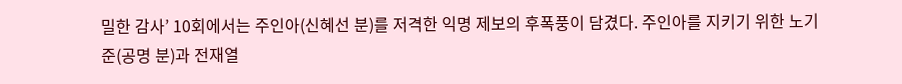밀한 감사’ 10회에서는 주인아(신혜선 분)를 저격한 익명 제보의 후폭풍이 담겼다. 주인아를 지키기 위한 노기준(공명 분)과 전재열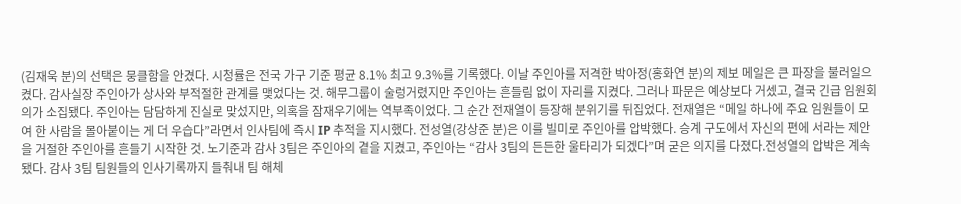(김재욱 분)의 선택은 뭉클함을 안겼다. 시청률은 전국 가구 기준 평균 8.1% 최고 9.3%를 기록했다. 이날 주인아를 저격한 박아정(홍화연 분)의 제보 메일은 큰 파장을 불러일으켰다. 감사실장 주인아가 상사와 부적절한 관계를 맺었다는 것. 해무그룹이 술렁거렸지만 주인아는 흔들림 없이 자리를 지켰다. 그러나 파문은 예상보다 거셌고, 결국 긴급 임원회의가 소집됐다. 주인아는 담담하게 진실로 맞섰지만, 의혹을 잠재우기에는 역부족이었다. 그 순간 전재열이 등장해 분위기를 뒤집었다. 전재열은 “메일 하나에 주요 임원들이 모여 한 사람을 몰아붙이는 게 더 우습다”라면서 인사팀에 즉시 IP 추적을 지시했다. 전성열(강상준 분)은 이를 빌미로 주인아를 압박했다. 승계 구도에서 자신의 편에 서라는 제안을 거절한 주인아를 흔들기 시작한 것. 노기준과 감사 3팀은 주인아의 곁을 지켰고, 주인아는 “감사 3팀의 든든한 울타리가 되겠다”며 굳은 의지를 다졌다.전성열의 압박은 계속됐다. 감사 3팀 팀원들의 인사기록까지 들춰내 팀 해체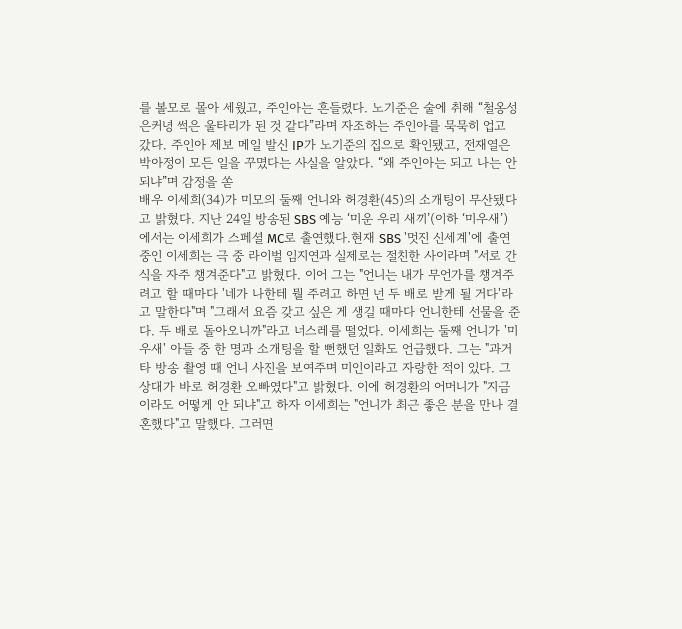를 볼모로 몰아 세웠고, 주인아는 흔들렸다. 노기준은 술에 취해 “철옹성은커녕 썩은 울타리가 된 것 같다”라며 자조하는 주인아를 묵묵히 업고 갔다. 주인아 제보 메일 발신 IP가 노기준의 집으로 확인됐고, 전재열은 박아정이 모든 일을 꾸몄다는 사실을 알았다. “왜 주인아는 되고 나는 안 되냐”며 감정을 쏟
배우 이세희(34)가 미모의 둘째 언니와 허경환(45)의 소개팅이 무산됐다고 밝혔다. 지난 24일 방송된 SBS 예능 ‘미운 우리 새끼’(이하 ‘미우새’)에서는 이세희가 스페셜 MC로 출연했다.현재 SBS '멋진 신세계'에 출연 중인 이세희는 극 중 라이벌 임지연과 실제로는 절친한 사이라며 "서로 간식을 자주 챙겨준다"고 밝혔다. 이어 그는 "언니는 내가 무언가를 챙겨주려고 할 때마다 '네가 나한테 뭘 주려고 하면 넌 두 배로 받게 될 거다'라고 말한다"며 "그래서 요즘 갖고 싶은 게 생길 때마다 언니한테 선물을 준다. 두 배로 돌아오니까"라고 너스레를 떨었다. 이세희는 둘째 언니가 '미우새' 아들 중 한 명과 소개팅을 할 뻔했던 일화도 언급했다. 그는 "과거 타 방송 촬영 때 언니 사진을 보여주며 미인이라고 자랑한 적이 있다. 그 상대가 바로 허경환 오빠였다"고 밝혔다. 이에 허경환의 어머니가 "지금이라도 어떻게 안 되냐"고 하자 이세희는 "언니가 최근 좋은 분을 만나 결혼했다"고 말했다. 그러면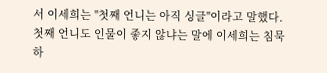서 이세희는 "첫째 언니는 아직 싱글"이라고 말했다. 첫째 언니도 인물이 좋지 않냐는 말에 이세희는 침묵하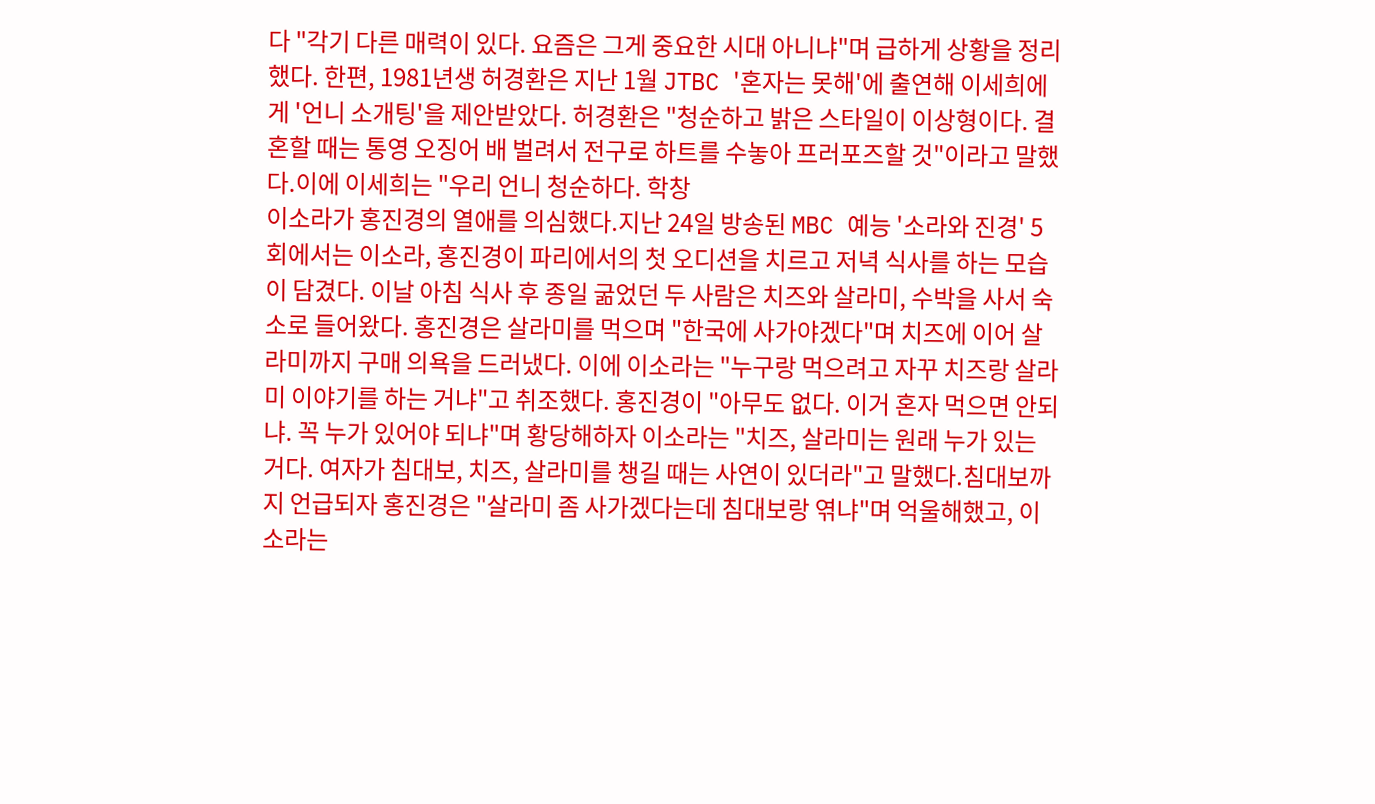다 "각기 다른 매력이 있다. 요즘은 그게 중요한 시대 아니냐"며 급하게 상황을 정리했다. 한편, 1981년생 허경환은 지난 1월 JTBC '혼자는 못해'에 출연해 이세희에게 '언니 소개팅'을 제안받았다. 허경환은 "청순하고 밝은 스타일이 이상형이다. 결혼할 때는 통영 오징어 배 벌려서 전구로 하트를 수놓아 프러포즈할 것"이라고 말했다.이에 이세희는 "우리 언니 청순하다. 학창
이소라가 홍진경의 열애를 의심했다.지난 24일 방송된 MBC 예능 '소라와 진경' 5회에서는 이소라, 홍진경이 파리에서의 첫 오디션을 치르고 저녁 식사를 하는 모습이 담겼다. 이날 아침 식사 후 종일 굶었던 두 사람은 치즈와 살라미, 수박을 사서 숙소로 들어왔다. 홍진경은 살라미를 먹으며 "한국에 사가야겠다"며 치즈에 이어 살라미까지 구매 의욕을 드러냈다. 이에 이소라는 "누구랑 먹으려고 자꾸 치즈랑 살라미 이야기를 하는 거냐"고 취조했다. 홍진경이 "아무도 없다. 이거 혼자 먹으면 안되냐. 꼭 누가 있어야 되냐"며 황당해하자 이소라는 "치즈, 살라미는 원래 누가 있는 거다. 여자가 침대보, 치즈, 살라미를 챙길 때는 사연이 있더라"고 말했다.침대보까지 언급되자 홍진경은 "살라미 좀 사가겠다는데 침대보랑 엮냐"며 억울해했고, 이소라는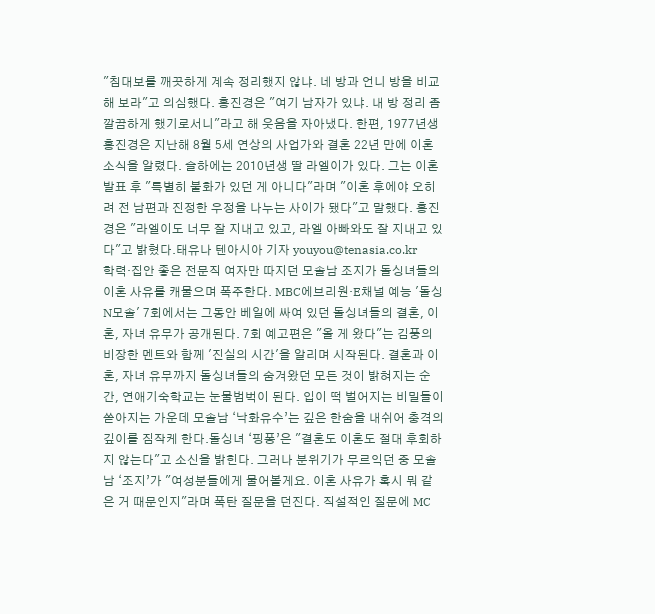"침대보를 깨끗하게 계속 정리했지 않냐. 네 방과 언니 방을 비교해 보라"고 의심했다. 홍진경은 "여기 남자가 있냐. 내 방 정리 좀 깔끔하게 했기로서니"라고 해 웃음을 자아냈다. 한편, 1977년생 홍진경은 지난해 8월 5세 연상의 사업가와 결혼 22년 만에 이혼 소식을 알렸다. 슬하에는 2010년생 딸 라엘이가 있다. 그는 이혼 발표 후 "특별히 불화가 있던 게 아니다"라며 "이혼 후에야 오히려 전 남편과 진정한 우정을 나누는 사이가 됐다"고 말했다. 홍진경은 "라엘이도 너무 잘 지내고 있고, 라엘 아빠와도 잘 지내고 있다"고 밝혔다.태유나 텐아시아 기자 youyou@tenasia.co.kr
학력·집안 좋은 전문직 여자만 따지던 모솔남 조지가 돌싱녀들의 이혼 사유를 캐물으며 폭주한다. MBC에브리원·E채널 예능 '돌싱N모솔' 7회에서는 그동안 베일에 싸여 있던 돌싱녀들의 결혼, 이혼, 자녀 유무가 공개된다. 7회 예고편은 "올 게 왔다"는 김풍의 비장한 멘트와 함께 '진실의 시간'을 알리며 시작된다. 결혼과 이혼, 자녀 유무까지 돌싱녀들의 숨겨왔던 모든 것이 밝혀지는 순간, 연애기숙학교는 눈물범벅이 된다. 입이 떡 벌어지는 비밀들이 쏟아지는 가운데 모솔남 ‘낙화유수’는 깊은 한숨을 내쉬어 충격의 깊이를 짐작케 한다.돌싱녀 ‘핑퐁’은 "결혼도 이혼도 절대 후회하지 않는다"고 소신을 밝힌다. 그러나 분위기가 무르익던 중 모솔남 ‘조지’가 "여성분들에게 물어볼게요. 이혼 사유가 혹시 뭐 같은 거 때문인지"라며 폭탄 질문을 던진다. 직설적인 질문에 MC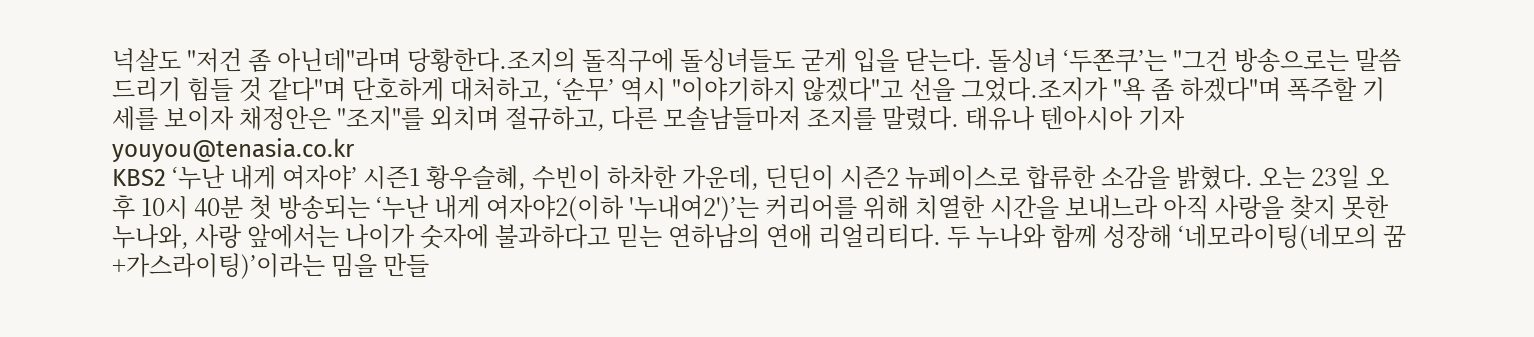넉살도 "저건 좀 아닌데"라며 당황한다.조지의 돌직구에 돌싱녀들도 굳게 입을 닫는다. 돌싱녀 ‘두쫀쿠’는 "그건 방송으로는 말씀드리기 힘들 것 같다"며 단호하게 대처하고, ‘순무’ 역시 "이야기하지 않겠다"고 선을 그었다.조지가 "욕 좀 하겠다"며 폭주할 기세를 보이자 채정안은 "조지"를 외치며 절규하고, 다른 모솔남들마저 조지를 말렸다. 태유나 텐아시아 기자 youyou@tenasia.co.kr
KBS2 ‘누난 내게 여자야’ 시즌1 황우슬혜, 수빈이 하차한 가운데, 딘딘이 시즌2 뉴페이스로 합류한 소감을 밝혔다. 오는 23일 오후 10시 40분 첫 방송되는 ‘누난 내게 여자야2(이하 '누내여2')’는 커리어를 위해 치열한 시간을 보내느라 아직 사랑을 찾지 못한 누나와, 사랑 앞에서는 나이가 숫자에 불과하다고 믿는 연하남의 연애 리얼리티다. 두 누나와 함께 성장해 ‘네모라이팅(네모의 꿈+가스라이팅)’이라는 밈을 만들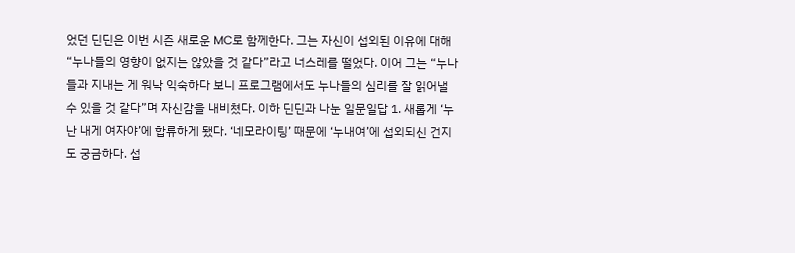었던 딘딘은 이번 시즌 새로운 MC로 함께한다. 그는 자신이 섭외된 이유에 대해 “누나들의 영향이 없지는 않았을 것 같다”라고 너스레를 떨었다. 이어 그는 “누나들과 지내는 게 워낙 익숙하다 보니 프로그램에서도 누나들의 심리를 잘 읽어낼 수 있을 것 같다”며 자신감을 내비쳤다. 이하 딘딘과 나눈 일문일답 1. 새롭게 ‘누난 내게 여자야’에 합류하게 됐다. ‘네모라이팅’ 때문에 ‘누내여’에 섭외되신 건지도 궁금하다. 섭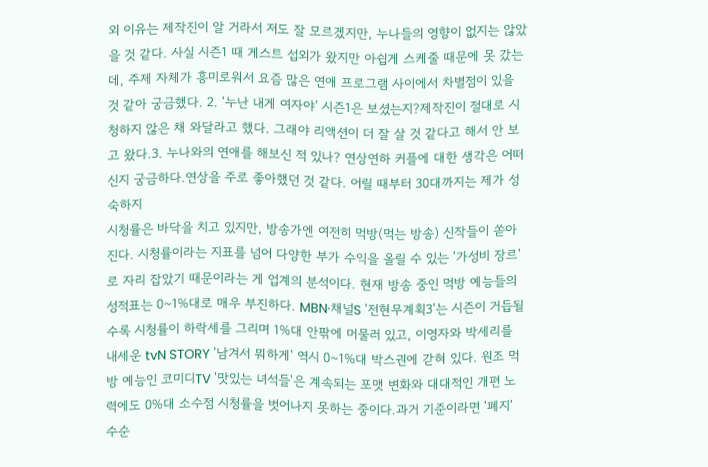외 이유는 제작진이 알 거라서 저도 잘 모르겠지만, 누나들의 영향이 없지는 않았을 것 같다. 사실 시즌1 때 게스트 섭외가 왔지만 아쉽게 스케줄 때문에 못 갔는데, 주제 자체가 흥미로워서 요즘 많은 연애 프로그램 사이에서 차별점이 있을 것 같아 궁금했다. 2. ‘누난 내게 여자야’ 시즌1은 보셨는지?제작진이 절대로 시청하지 않은 채 와달라고 했다. 그래야 리액션이 더 잘 살 것 같다고 해서 안 보고 왔다.3. 누나와의 연애를 해보신 적 있나? 연상연하 커플에 대한 생각은 어떠신지 궁금하다.연상을 주로 좋아했던 것 같다. 어릴 때부터 30대까지는 제가 성숙하지
시청률은 바닥을 치고 있지만, 방송가엔 여전히 먹방(먹는 방송) 신작들이 쏟아진다. 시청률이라는 지표를 넘어 다양한 부가 수익을 올릴 수 있는 '가성비 장르'로 자리 잡았기 때문이라는 게 업계의 분석이다. 현재 방송 중인 먹방 예능들의 성적표는 0~1%대로 매우 부진하다. MBN·채널S '전현무계획3'는 시즌이 거듭될수록 시청률이 하락세를 그리며 1%대 안팎에 머물러 있고, 이영자와 박세리를 내세운 tvN STORY '남겨서 뭐하게' 역시 0~1%대 박스권에 갇혀 있다. 원조 먹방 예능인 코미디TV '맛있는 녀석들'은 계속되는 포맷 변화와 대대적인 개편 노력에도 0%대 소수점 시청률을 벗어나지 못하는 중이다.과거 기준이라면 '폐지' 수순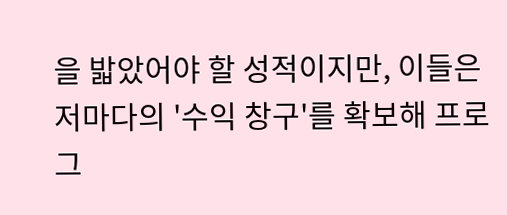을 밟았어야 할 성적이지만, 이들은 저마다의 '수익 창구'를 확보해 프로그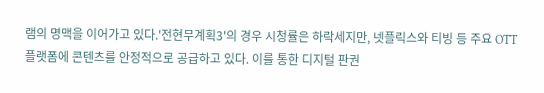램의 명맥을 이어가고 있다.'전현무계획3'의 경우 시청률은 하락세지만, 넷플릭스와 티빙 등 주요 OTT 플랫폼에 콘텐츠를 안정적으로 공급하고 있다. 이를 통한 디지털 판권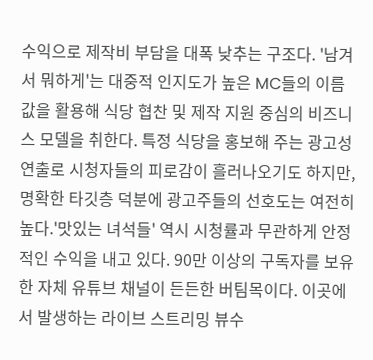수익으로 제작비 부담을 대폭 낮추는 구조다. '남겨서 뭐하게'는 대중적 인지도가 높은 MC들의 이름값을 활용해 식당 협찬 및 제작 지원 중심의 비즈니스 모델을 취한다. 특정 식당을 홍보해 주는 광고성 연출로 시청자들의 피로감이 흘러나오기도 하지만, 명확한 타깃층 덕분에 광고주들의 선호도는 여전히 높다.'맛있는 녀석들' 역시 시청률과 무관하게 안정적인 수익을 내고 있다. 90만 이상의 구독자를 보유한 자체 유튜브 채널이 든든한 버팀목이다. 이곳에서 발생하는 라이브 스트리밍 뷰수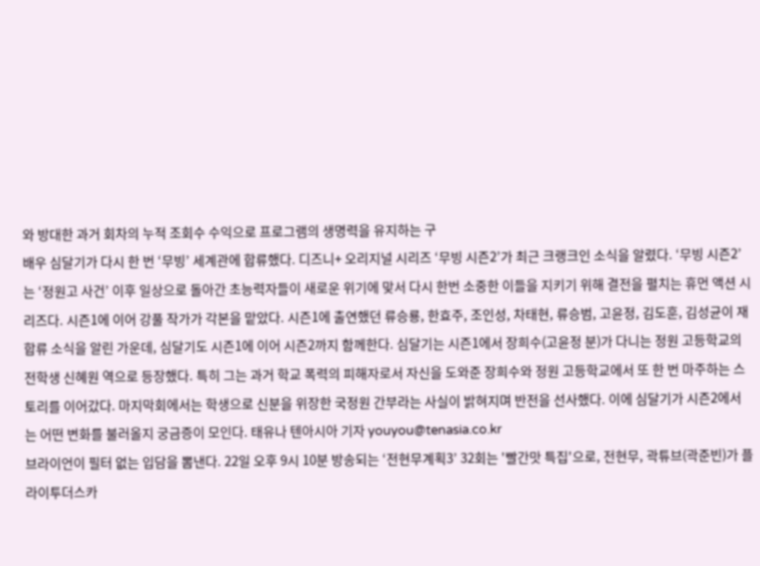와 방대한 과거 회차의 누적 조회수 수익으로 프로그램의 생명력을 유지하는 구
배우 심달기가 다시 한 번 ‘무빙’ 세계관에 합류했다. 디즈니+ 오리지널 시리즈 ‘무빙 시즌2’가 최근 크랭크인 소식을 알렸다. ‘무빙 시즌2’는 ‘정원고 사건’ 이후 일상으로 돌아간 초능력자들이 새로운 위기에 맞서 다시 한번 소중한 이들을 지키기 위해 결전을 펼치는 휴먼 액션 시리즈다. 시즌1에 이어 강풀 작가가 각본을 맡았다. 시즌1에 출연했던 류승룡, 한효주, 조인성, 차태현, 류승범, 고윤정, 김도훈, 김성균이 재합류 소식을 알린 가운데, 심달기도 시즌1에 이어 시즌2까지 함께한다. 심달기는 시즌1에서 장희수(고윤정 분)가 다니는 정원 고등학교의 전학생 신혜원 역으로 등장했다. 특히 그는 과거 학교 폭력의 피해자로서 자신을 도와준 장희수와 정원 고등학교에서 또 한 번 마주하는 스토리를 이어갔다. 마지막회에서는 학생으로 신분을 위장한 국정원 간부라는 사실이 밝혀지며 반전을 선사했다. 이에 심달기가 시즌2에서는 어떤 변화를 불러올지 궁금증이 모인다. 태유나 텐아시아 기자 youyou@tenasia.co.kr
브라이언이 필터 없는 입담을 뽐낸다. 22일 오후 9시 10분 방송되는 ‘전현무계획3’ 32회는 '빨간맛 특집'으로, 전현무, 곽튜브(곽준빈)가 플라이투더스카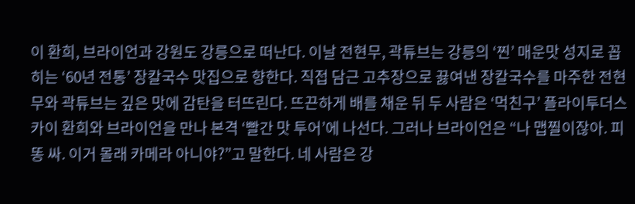이 환희, 브라이언과 강원도 강릉으로 떠난다. 이날 전현무, 곽튜브는 강릉의 ‘찐’ 매운맛 성지로 꼽히는 ‘60년 전통’ 장칼국수 맛집으로 향한다. 직접 담근 고추장으로 끓여낸 장칼국수를 마주한 전현무와 곽튜브는 깊은 맛에 감탄을 터뜨린다. 뜨끈하게 배를 채운 뒤 두 사람은 ‘먹친구’ 플라이투더스카이 환희와 브라이언을 만나 본격 ‘빨간 맛 투어’에 나선다. 그러나 브라이언은 “나 맵찔이잖아. 피똥 싸. 이거 몰래 카메라 아니야?”고 말한다. 네 사람은 강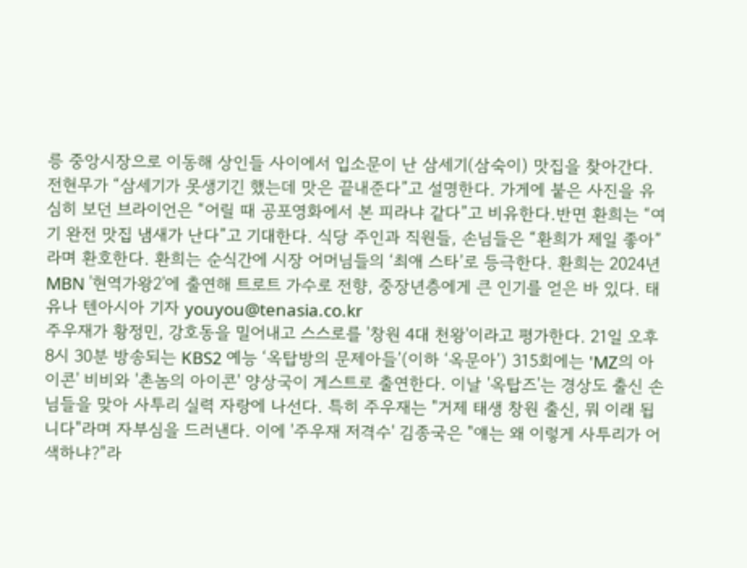릉 중앙시장으로 이동해 상인들 사이에서 입소문이 난 삼세기(삼숙이) 맛집을 찾아간다. 전현무가 “삼세기가 못생기긴 했는데 맛은 끝내준다”고 설명한다. 가게에 붙은 사진을 유심히 보던 브라이언은 “어릴 때 공포영화에서 본 피라냐 같다”고 비유한다.반면 환희는 “여기 완전 맛집 냄새가 난다”고 기대한다. 식당 주인과 직원들, 손님들은 “환희가 제일 좋아”라며 환호한다. 환희는 순식간에 시장 어머님들의 ‘최애 스타’로 등극한다. 환희는 2024년 MBN '현역가왕2'에 출연해 트로트 가수로 전향, 중장년층에게 큰 인기를 얻은 바 있다. 태유나 텐아시아 기자 youyou@tenasia.co.kr
주우재가 황정민, 강호동을 밀어내고 스스로를 '창원 4대 천왕'이라고 평가한다. 21일 오후 8시 30분 방송되는 KBS2 예능 ‘옥탑방의 문제아들’(이하 ‘옥문아’) 315회에는 'MZ의 아이콘' 비비와 '촌놈의 아이콘' 양상국이 게스트로 출연한다. 이날 '옥탑즈'는 경상도 출신 손님들을 맞아 사투리 실력 자랑에 나선다. 특히 주우재는 "거제 태생 창원 출신, 뭐 이래 됩니다"라며 자부심을 드러낸다. 이에 '주우재 저격수' 김종국은 "얘는 왜 이렇게 사투리가 어색하냐?"라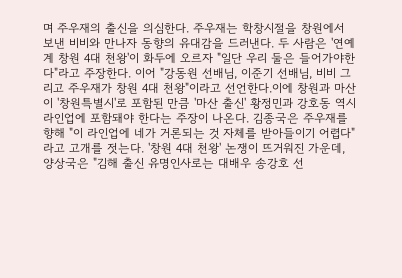며 주우재의 출신을 의심한다. 주우재는 학창시절을 창원에서 보낸 비비와 만나자 동향의 유대감을 드러낸다. 두 사람은 '연예계 창원 4대 천왕'이 화두에 오르자 "일단 우리 둘은 들어가야한다"라고 주장한다. 이어 "강동원 선배님, 이준기 선배님, 비비 그리고 주우재가 창원 4대 천왕"이라고 선언한다.이에 창원과 마산이 '창원특별시'로 포함된 만큼 '마산 출신' 황정민과 강호동 역시 라인업에 포함돼야 한다는 주장이 나온다. 김종국은 주우재를 향해 "이 라인업에 네가 거론되는 것 자체를 받아들이기 어렵다"라고 고개를 젓는다. '창원 4대 천왕' 논쟁이 뜨거워진 가운데, 양상국은 "김해 출신 유명인사로는 대배우 송강호 선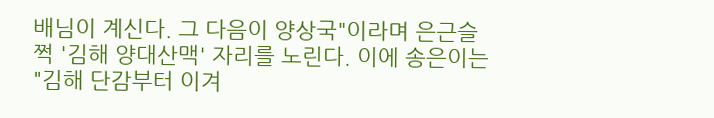배님이 계신다. 그 다음이 양상국"이라며 은근슬쩍 '김해 양대산맥' 자리를 노린다. 이에 송은이는 "김해 단감부터 이겨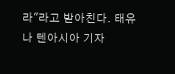라"라고 받아친다. 태유나 텐아시아 기자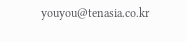youyou@tenasia.co.kr